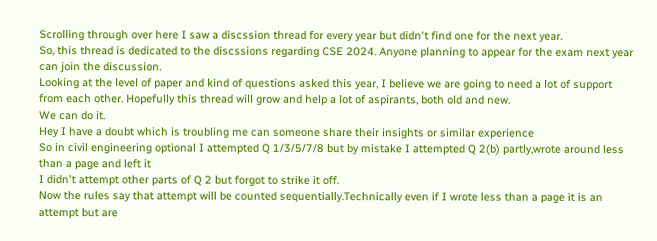Scrolling through over here I saw a discssion thread for every year but didn't find one for the next year.
So, this thread is dedicated to the discssions regarding CSE 2024. Anyone planning to appear for the exam next year can join the discussion.
Looking at the level of paper and kind of questions asked this year, I believe we are going to need a lot of support from each other. Hopefully this thread will grow and help a lot of aspirants, both old and new.
We can do it.
Hey I have a doubt which is troubling me can someone share their insights or similar experience
So in civil engineering optional I attempted Q 1/3/5/7/8 but by mistake I attempted Q 2(b) partly,wrote around less than a page and left it
I didn't attempt other parts of Q 2 but forgot to strike it off.
Now the rules say that attempt will be counted sequentially.Technically even if I wrote less than a page it is an attempt but are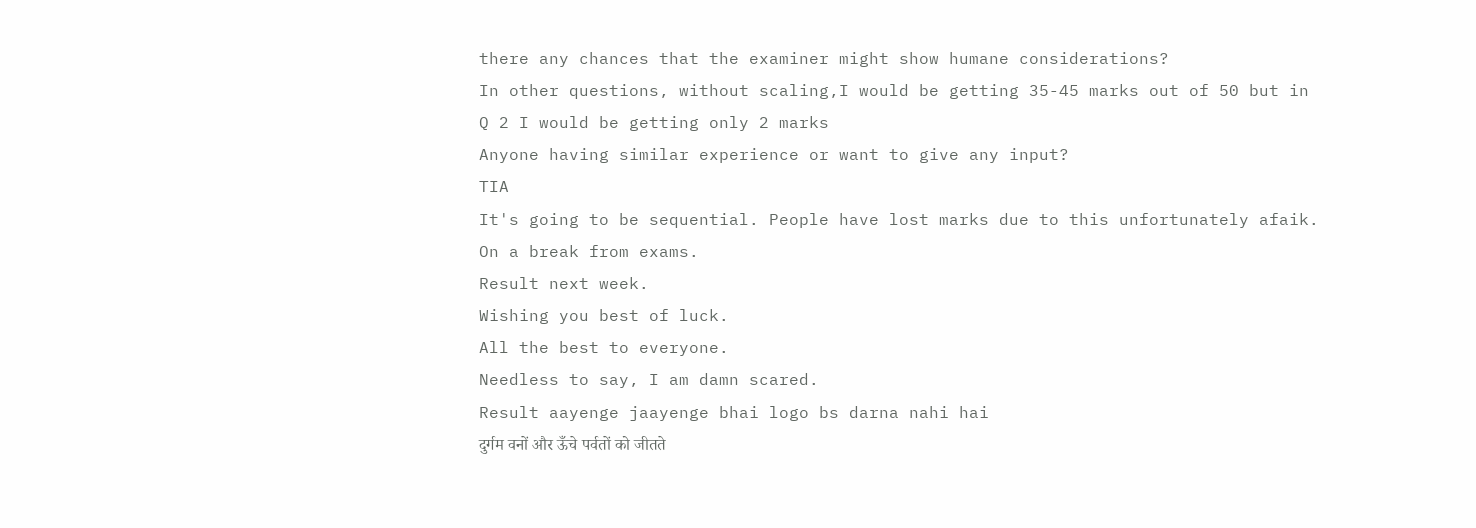there any chances that the examiner might show humane considerations?
In other questions, without scaling,I would be getting 35-45 marks out of 50 but in Q 2 I would be getting only 2 marks
Anyone having similar experience or want to give any input?
TIA
It's going to be sequential. People have lost marks due to this unfortunately afaik.
On a break from exams.
Result next week.
Wishing you best of luck.
All the best to everyone.
Needless to say, I am damn scared.
Result aayenge jaayenge bhai logo bs darna nahi hai
दुर्गम वनों और ऊँचे पर्वतों को जीतते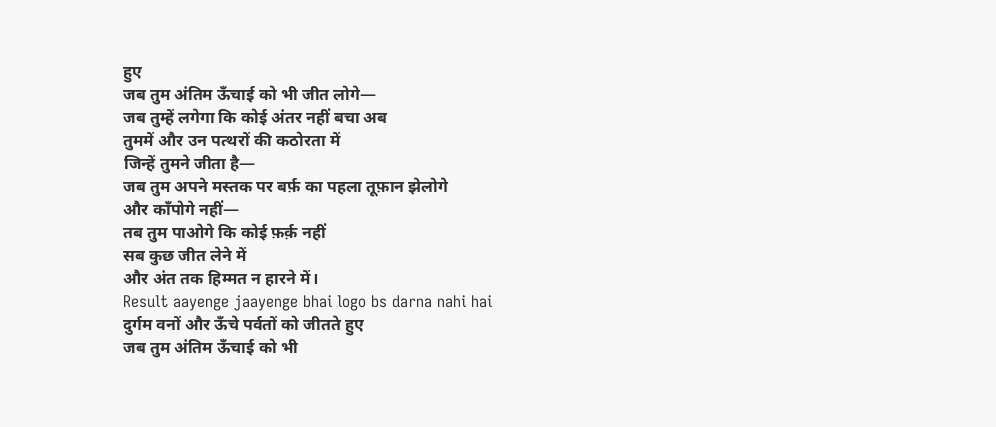हुए
जब तुम अंतिम ऊँचाई को भी जीत लोगे—
जब तुम्हें लगेगा कि कोई अंतर नहीं बचा अब
तुममें और उन पत्थरों की कठोरता में
जिन्हें तुमने जीता है—
जब तुम अपने मस्तक पर बर्फ़ का पहला तूफ़ान झेलोगे
और काँपोगे नहीं—
तब तुम पाओगे कि कोई फ़र्क़ नहीं
सब कुछ जीत लेने में
और अंत तक हिम्मत न हारने में।
Result aayenge jaayenge bhai logo bs darna nahi hai
दुर्गम वनों और ऊँचे पर्वतों को जीतते हुए
जब तुम अंतिम ऊँचाई को भी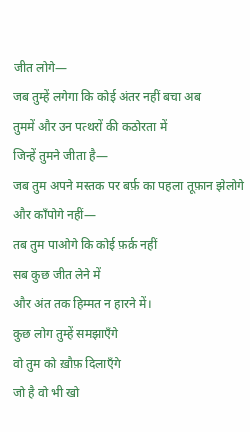जीत लोगे—
जब तुम्हें लगेगा कि कोई अंतर नहीं बचा अब
तुममें और उन पत्थरों की कठोरता में
जिन्हें तुमने जीता है—
जब तुम अपने मस्तक पर बर्फ़ का पहला तूफ़ान झेलोगे
और काँपोगे नहीं—
तब तुम पाओगे कि कोई फ़र्क़ नहीं
सब कुछ जीत लेने में
और अंत तक हिम्मत न हारने में।
कुछ लोग तुम्हें समझाएँगे
वो तुम को ख़ौफ़ दिलाएँगे
जो है वो भी खो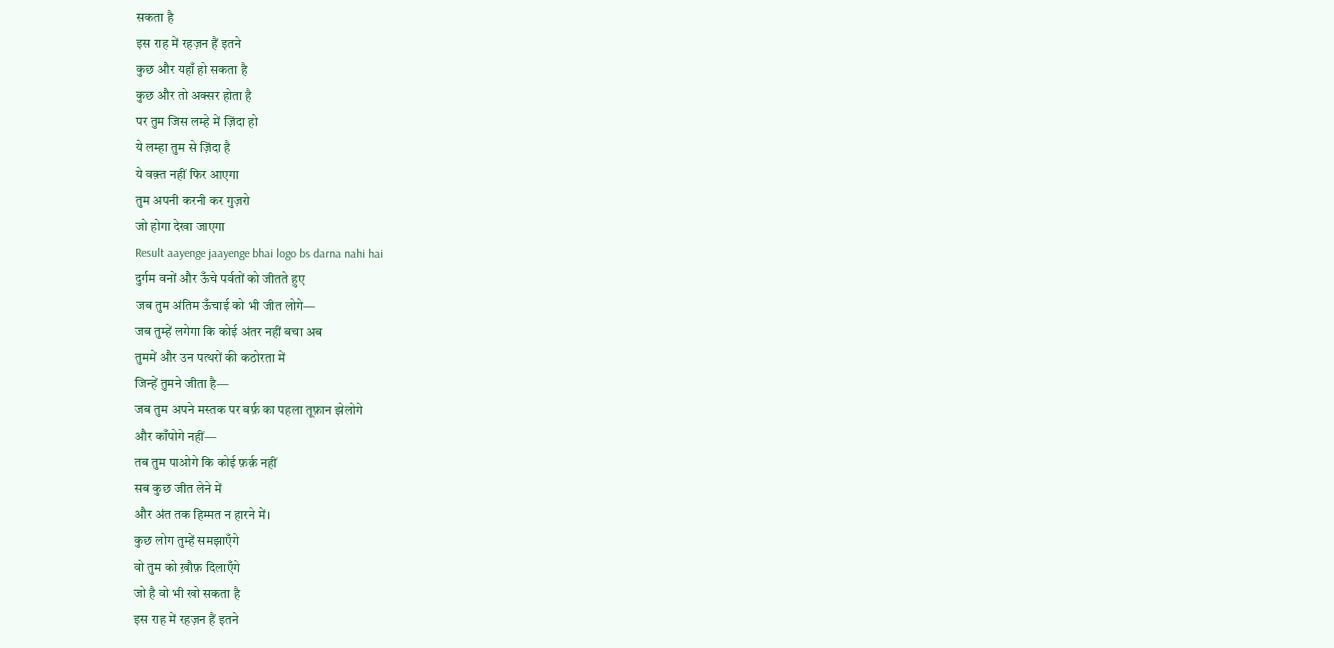सकता है
इस राह में रहज़न हैं इतने
कुछ और यहाँ हो सकता है
कुछ और तो अक्सर होता है
पर तुम जिस लम्हे में ज़िंदा हो
ये लम्हा तुम से ज़िंदा है
ये वक़्त नहीं फिर आएगा
तुम अपनी करनी कर गुज़रो
जो होगा देखा जाएगा
Result aayenge jaayenge bhai logo bs darna nahi hai
दुर्गम वनों और ऊँचे पर्वतों को जीतते हुए
जब तुम अंतिम ऊँचाई को भी जीत लोगे—
जब तुम्हें लगेगा कि कोई अंतर नहीं बचा अब
तुममें और उन पत्थरों की कठोरता में
जिन्हें तुमने जीता है—
जब तुम अपने मस्तक पर बर्फ़ का पहला तूफ़ान झेलोगे
और काँपोगे नहीं—
तब तुम पाओगे कि कोई फ़र्क़ नहीं
सब कुछ जीत लेने में
और अंत तक हिम्मत न हारने में।
कुछ लोग तुम्हें समझाएँगे
वो तुम को ख़ौफ़ दिलाएँगे
जो है वो भी खो सकता है
इस राह में रहज़न हैं इतने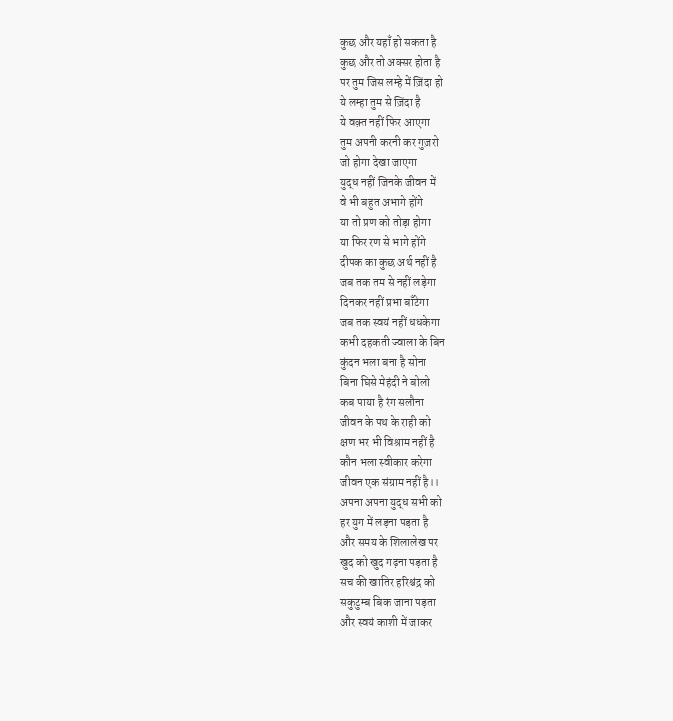कुछ और यहाँ हो सकता है
कुछ और तो अक्सर होता है
पर तुम जिस लम्हे में ज़िंदा हो
ये लम्हा तुम से ज़िंदा है
ये वक़्त नहीं फिर आएगा
तुम अपनी करनी कर गुज़रो
जो होगा देखा जाएगा
युद्ध नहीं जिनके जीवन में
वे भी बहुत अभागे होंगे
या तो प्रण को तोड़ा होगा
या फिर रण से भागे होंगे
दीपक का कुछ अर्थ नहीं है
जब तक तम से नहीं लड़ेगा
दिनकर नहीं प्रभा बाँटेगा
जब तक स्वयं नहीं धधकेगा
कभी दहकती ज्वाला के बिन
कुंदन भला बना है सोना
बिना घिसे मेहंदी ने बोलो
कब पाया है रंग सलौना
जीवन के पथ के राही को
क्षण भर भी विश्राम नहीं है
कौन भला स्वीकार करेगा
जीवन एक संग्राम नहीं है।।
अपना अपना युद्ध सभी को
हर युग में लड़ना पड़ता है
और समय के शिलालेख पर
खुद को खुद गढ़ना पड़ता है
सच की खातिर हरिश्चंद्र को
सकुटुम्ब बिक जाना पड़ता
और स्वयं काशी में जाकर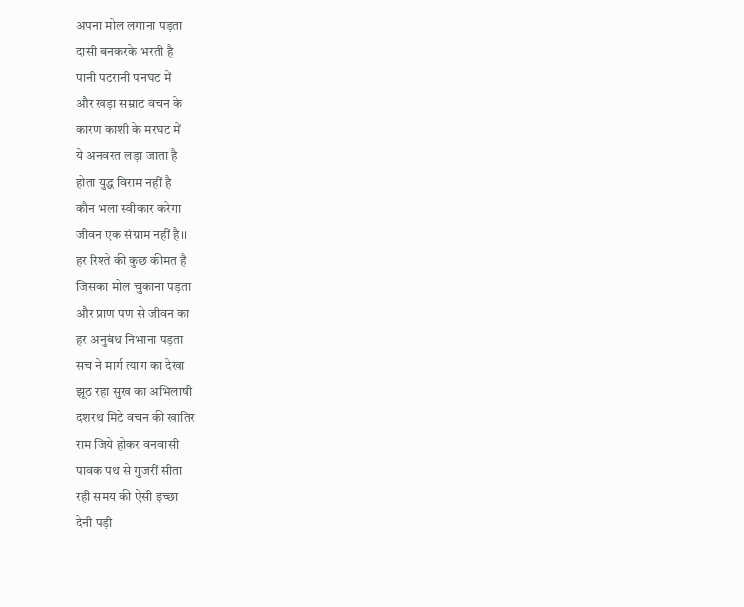अपना मोल लगाना पड़ता
दासी बनकरके भरती है
पानी पटरानी पनघट में
और खड़ा सम्राट वचन के
कारण काशी के मरघट में
ये अनवरत लड़ा जाता है
होता युद्ध विराम नहीं है
कौन भला स्वीकार करेगा
जीवन एक संग्राम नहीं है।।
हर रिश्ते की कुछ कीमत है
जिसका मोल चुकाना पड़ता
और प्राण पण से जीवन का
हर अनुबंध निभाना पड़ता
सच ने मार्ग त्याग का देखा
झूठ रहा सुख का अभिलाषी
दशरथ मिटे वचन की खातिर
राम जिये होकर वनवासी
पावक पथ से गुजरीं सीता
रही समय की ऐसी इच्छा
देनी पड़ी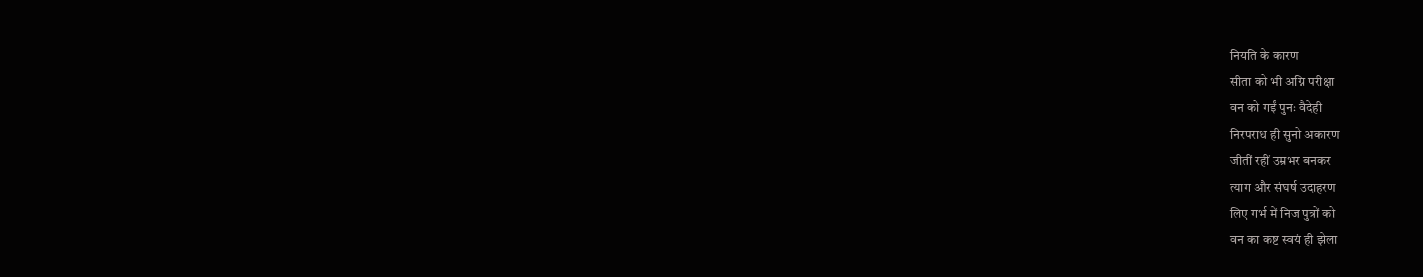नियति के कारण
सीता को भी अग्नि परीक्षा
वन को गईं पुनः वैदेही
निरपराध ही सुनो अकारण
जीतीं रहीं उम्रभर बनकर
त्याग और संघर्ष उदाहरण
लिए गर्भ में निज पुत्रों को
वन का कष्ट स्वयं ही झेला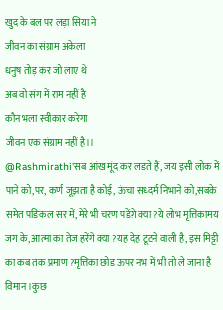खुद के बल पर लड़ा सिया ने
जीवन का संग्राम अकेला
धनुष तोड़ कर जो लाए थे
अब वो संग में राम नहीं है
कौन भला स्वीकार करेगा
जीवन एक संग्राम नहीं है।।
@Rashmirathi'सब आंख मूंद कर लडते हैं, जय इसी लोक में पाने को,पर, कर्ण जूझता है कोई, ऊंचा सध्दर्म निभाने को,सबके समेत पङिकल सर में, मेरे भी चरण पडेंग़े क्या ?ये लोभ मृत्तिकामय जग के, आत्मा का तेज हरेंगे क्या ?यह देह टूटने वाली है, इस मिट्टी का कब तक प्रमाण ?मृत्तिका छोड ऊपर नभ में भी तो ले जाना है विमान ।कुछ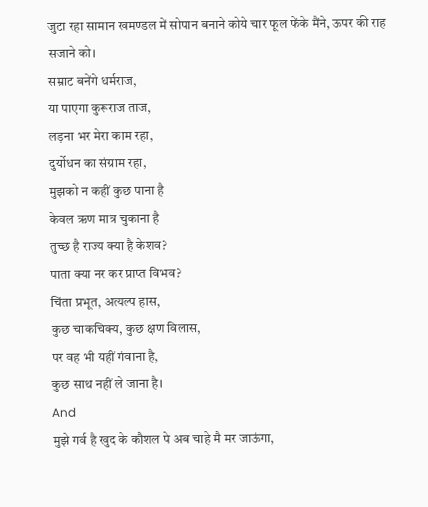जुटा रहा सामान खमण्डल में सोपान बनाने कोये चार फूल फेंके मैंने, ऊपर की राह सजाने को।
सम्राट बनेंगे धर्मराज,
या पाएगा कुरूराज ताज,
लड़ना भर मेरा काम रहा,
दुर्योधन का संग्राम रहा,
मुझको न कहीं कुछ पाना है
केवल ऋण मात्र चुकाना है
तुच्छ है राज्य क्या है केशव?
पाता क्या नर कर प्राप्त विभव?
चिंता प्रभूत, अत्यल्प हास,
कुछ चाकचिक्य, कुछ क्षण विलास,
पर वह भी यहीं गंवाना है,
कुछ साथ नहीं ले जाना है।
And
मुझे गर्व है खुद के कौशल पे अब चाहे मै मर जाऊंगा,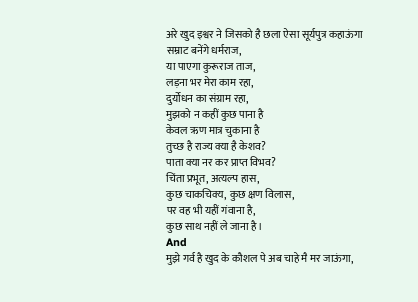अरे खुद इश्वर ने जिसको है छला ऐसा सूर्यपुत्र कहाऊंगा
सम्राट बनेंगे धर्मराज,
या पाएगा कुरूराज ताज,
लड़ना भर मेरा काम रहा,
दुर्योधन का संग्राम रहा,
मुझको न कहीं कुछ पाना है
केवल ऋण मात्र चुकाना है
तुच्छ है राज्य क्या है केशव?
पाता क्या नर कर प्राप्त विभव?
चिंता प्रभूत, अत्यल्प हास,
कुछ चाकचिक्य, कुछ क्षण विलास,
पर वह भी यहीं गंवाना है,
कुछ साथ नहीं ले जाना है।
And
मुझे गर्व है खुद के कौशल पे अब चाहे मै मर जाऊंगा,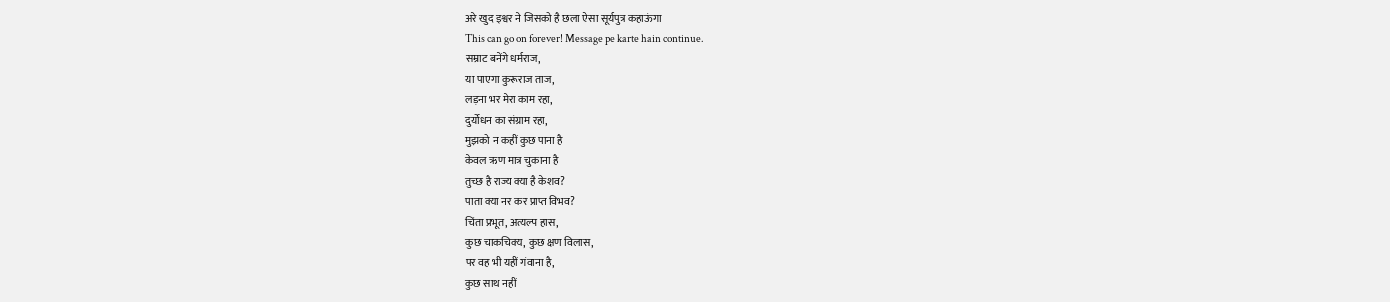अरे खुद इश्वर ने जिसको है छला ऐसा सूर्यपुत्र कहाऊंगा
This can go on forever! Message pe karte hain continue.
सम्राट बनेंगे धर्मराज,
या पाएगा कुरूराज ताज,
लड़ना भर मेरा काम रहा,
दुर्योधन का संग्राम रहा,
मुझको न कहीं कुछ पाना है
केवल ऋण मात्र चुकाना है
तुच्छ है राज्य क्या है केशव?
पाता क्या नर कर प्राप्त विभव?
चिंता प्रभूत, अत्यल्प हास,
कुछ चाकचिक्य, कुछ क्षण विलास,
पर वह भी यहीं गंवाना है,
कुछ साथ नहीं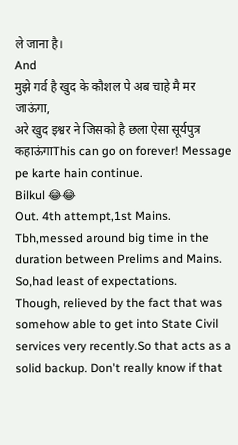ले जाना है।
And
मुझे गर्व है खुद के कौशल पे अब चाहे मै मर जाऊंगा,
अरे खुद इश्वर ने जिसको है छला ऐसा सूर्यपुत्र कहाऊंगाThis can go on forever! Message pe karte hain continue.
Bilkul 😂😂
Out. 4th attempt,1st Mains. Tbh,messed around big time in the duration between Prelims and Mains. So,had least of expectations.
Though, relieved by the fact that was somehow able to get into State Civil services very recently.So that acts as a solid backup. Don't really know if that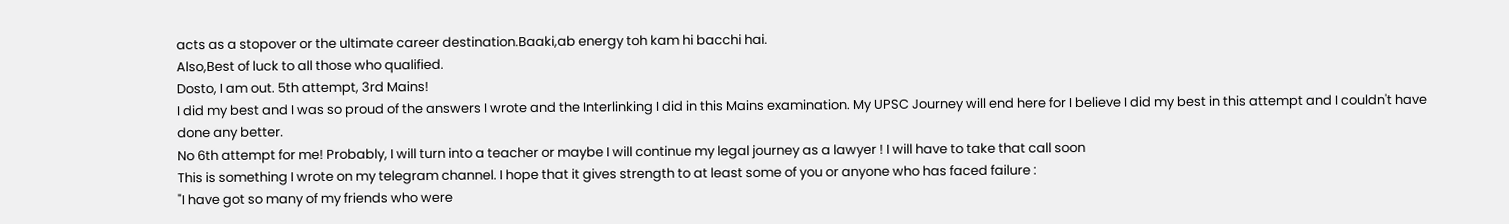acts as a stopover or the ultimate career destination.Baaki,ab energy toh kam hi bacchi hai.
Also,Best of luck to all those who qualified.
Dosto, I am out. 5th attempt, 3rd Mains!
I did my best and I was so proud of the answers I wrote and the Interlinking I did in this Mains examination. My UPSC Journey will end here for I believe I did my best in this attempt and I couldn't have done any better.
No 6th attempt for me! Probably, I will turn into a teacher or maybe I will continue my legal journey as a lawyer ! I will have to take that call soon
This is something I wrote on my telegram channel. I hope that it gives strength to at least some of you or anyone who has faced failure :
"I have got so many of my friends who were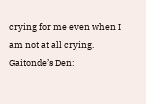crying for me even when I am not at all crying.
Gaitonde’s Den: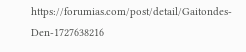https://forumias.com/post/detail/Gaitondes-Den-1727638216